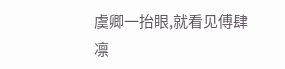虞卿一抬眼,就看见傅肆凛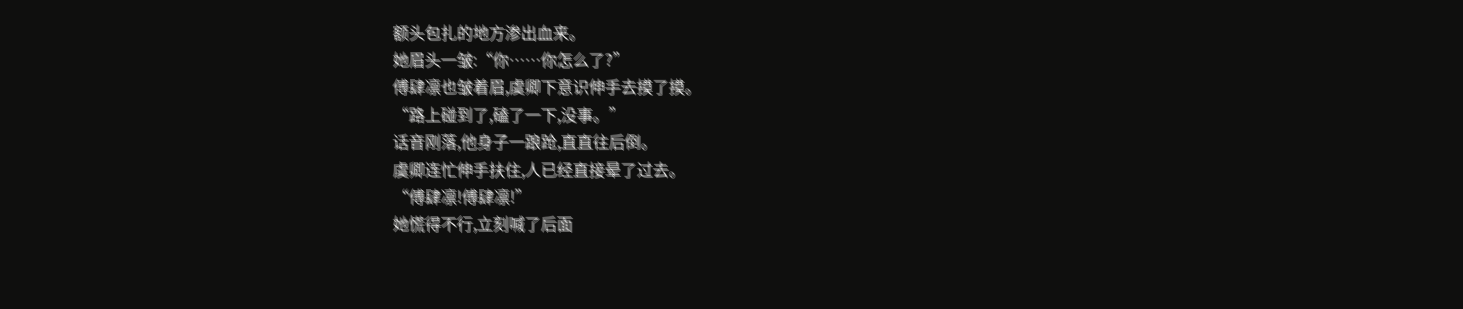额头包扎的地方渗出血来。
她眉头一皱:“你……你怎么了?”
傅肆凛也皱着眉,虞卿下意识伸手去摸了摸。
“路上碰到了,磕了一下,没事。”
话音刚落,他身子一踉跄,直直往后倒。
虞卿连忙伸手扶住,人已经直接晕了过去。
“傅肆凛!傅肆凛!”
她慌得不行,立刻喊了后面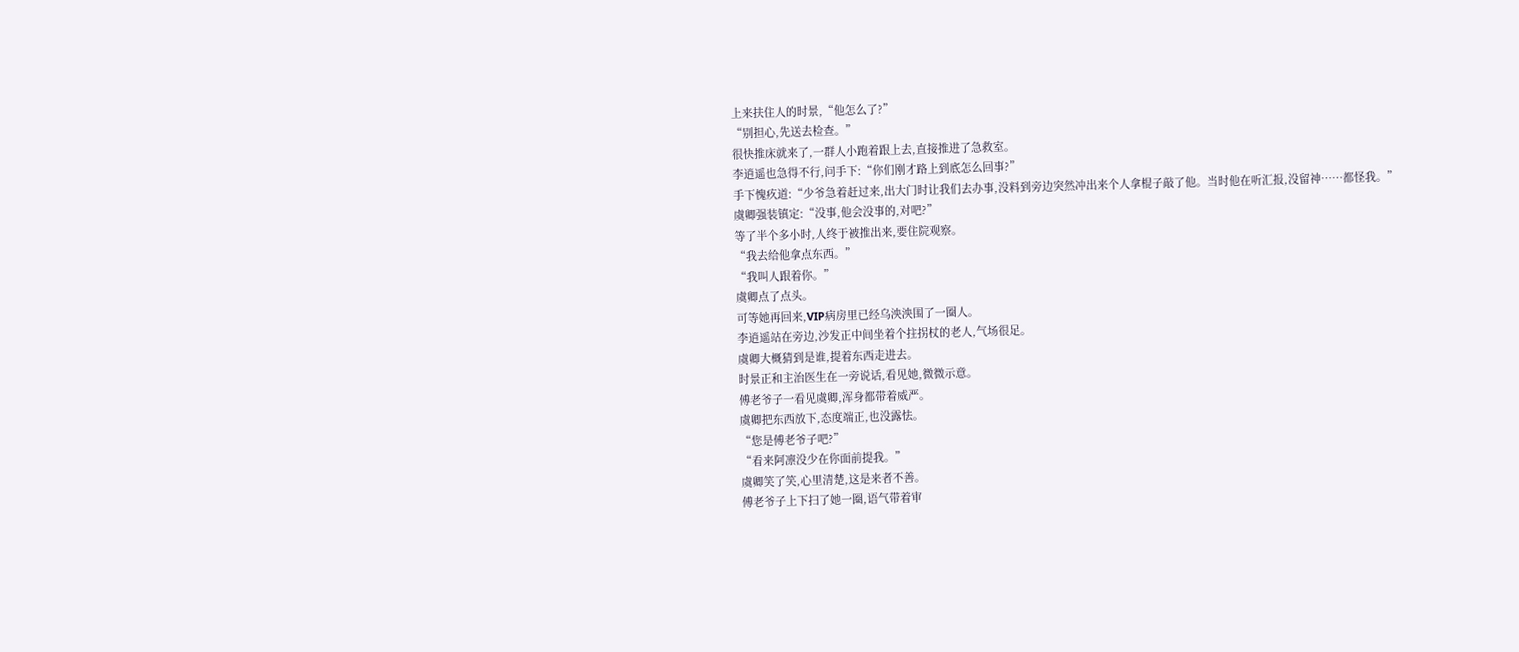上来扶住人的时景,“他怎么了?”
“别担心,先送去检查。”
很快推床就来了,一群人小跑着跟上去,直接推进了急救室。
李逍遥也急得不行,问手下:“你们刚才路上到底怎么回事?”
手下愧疚道:“少爷急着赶过来,出大门时让我们去办事,没料到旁边突然冲出来个人拿棍子敲了他。当时他在听汇报,没留神……都怪我。”
虞卿强装镇定:“没事,他会没事的,对吧?”
等了半个多小时,人终于被推出来,要住院观察。
“我去给他拿点东西。”
“我叫人跟着你。”
虞卿点了点头。
可等她再回来,VIP病房里已经乌泱泱围了一圈人。
李逍遥站在旁边,沙发正中间坐着个拄拐杖的老人,气场很足。
虞卿大概猜到是谁,提着东西走进去。
时景正和主治医生在一旁说话,看见她,微微示意。
傅老爷子一看见虞卿,浑身都带着威严。
虞卿把东西放下,态度端正,也没露怯。
“您是傅老爷子吧?”
“看来阿凛没少在你面前提我。”
虞卿笑了笑,心里清楚,这是来者不善。
傅老爷子上下扫了她一圈,语气带着审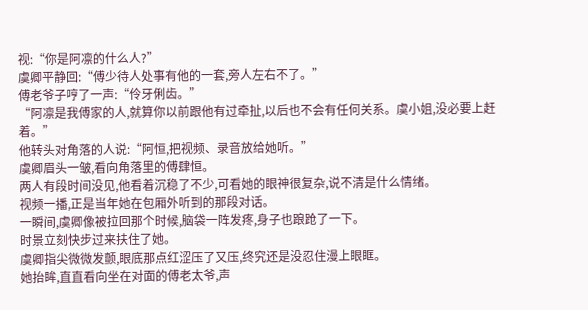视:“你是阿凛的什么人?”
虞卿平静回:“傅少待人处事有他的一套,旁人左右不了。”
傅老爷子哼了一声:“伶牙俐齿。”
“阿凛是我傅家的人,就算你以前跟他有过牵扯,以后也不会有任何关系。虞小姐,没必要上赶着。”
他转头对角落的人说:“阿恒,把视频、录音放给她听。”
虞卿眉头一皱,看向角落里的傅肆恒。
两人有段时间没见,他看着沉稳了不少,可看她的眼神很复杂,说不清是什么情绪。
视频一播,正是当年她在包厢外听到的那段对话。
一瞬间,虞卿像被拉回那个时候,脑袋一阵发疼,身子也踉跄了一下。
时景立刻快步过来扶住了她。
虞卿指尖微微发颤,眼底那点红涩压了又压,终究还是没忍住漫上眼眶。
她抬眸,直直看向坐在对面的傅老太爷,声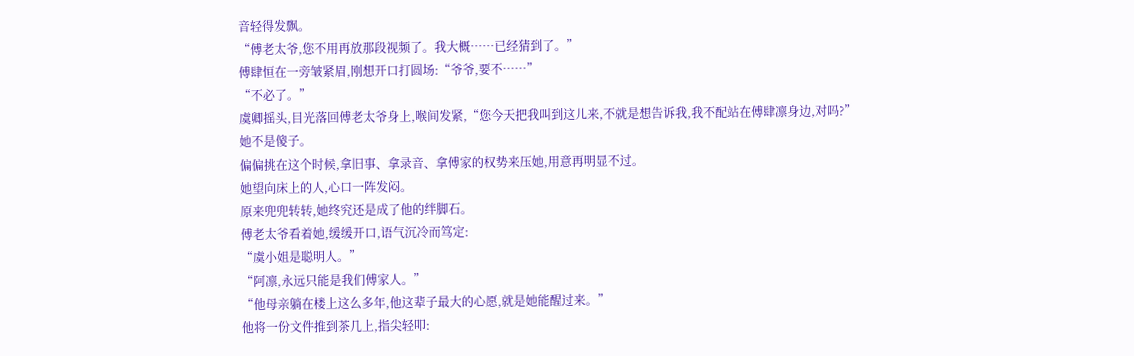音轻得发飘。
“傅老太爷,您不用再放那段视频了。我大概……已经猜到了。”
傅肆恒在一旁皱紧眉,刚想开口打圆场:“爷爷,要不……”
“不必了。”
虞卿摇头,目光落回傅老太爷身上,喉间发紧,“您今天把我叫到这儿来,不就是想告诉我,我不配站在傅肆凛身边,对吗?”
她不是傻子。
偏偏挑在这个时候,拿旧事、拿录音、拿傅家的权势来压她,用意再明显不过。
她望向床上的人,心口一阵发闷。
原来兜兜转转,她终究还是成了他的绊脚石。
傅老太爷看着她,缓缓开口,语气沉冷而笃定:
“虞小姐是聪明人。”
“阿凛,永远只能是我们傅家人。”
“他母亲躺在楼上这么多年,他这辈子最大的心愿,就是她能醒过来。”
他将一份文件推到茶几上,指尖轻叩: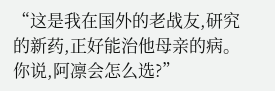“这是我在国外的老战友,研究的新药,正好能治他母亲的病。你说,阿凛会怎么选?”